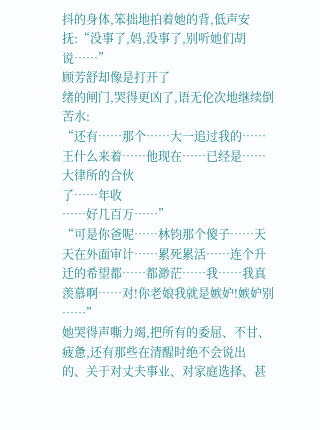抖的身体,笨拙地拍着她的背,低声安抚:“没事了,妈,没事了,别听她们胡说……”
顾芳舒却像是打开了
绪的闸门,哭得更凶了,语无伦次地继续倒苦水:
“还有……那个……大一追过我的……王什么来着……他现在……已经是……大律所的合伙
了……年收
……好几百万……”
“可是你爸呢……林钧那个傻子……天天在外面审计……累死累活……连个升迁的希望都……都渺茫……我……我真羡慕啊……对!你老娘我就是嫉妒!嫉妒别
……”
她哭得声嘶力竭,把所有的委屈、不甘、疲惫,还有那些在清醒时绝不会说出
的、关于对丈夫事业、对家庭选择、甚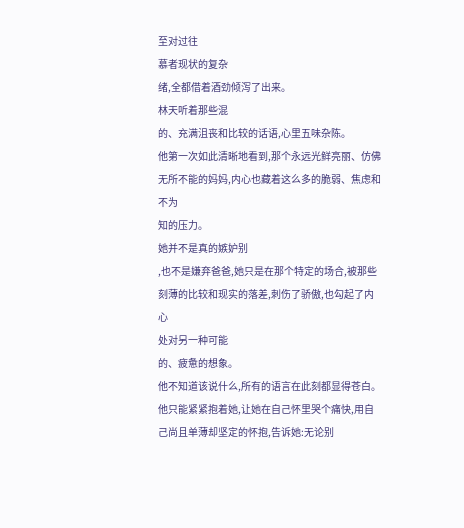至对过往
慕者现状的复杂
绪,全都借着酒劲倾泻了出来。
林天听着那些混
的、充满沮丧和比较的话语,心里五味杂陈。
他第一次如此清晰地看到,那个永远光鲜亮丽、仿佛无所不能的妈妈,内心也藏着这么多的脆弱、焦虑和不为
知的压力。
她并不是真的嫉妒别
,也不是嫌弃爸爸,她只是在那个特定的场合,被那些刻薄的比较和现实的落差,刺伤了骄傲,也勾起了内心
处对另一种可能
的、疲惫的想象。
他不知道该说什么,所有的语言在此刻都显得苍白。
他只能紧紧抱着她,让她在自己怀里哭个痛快,用自己尚且单薄却坚定的怀抱,告诉她:无论别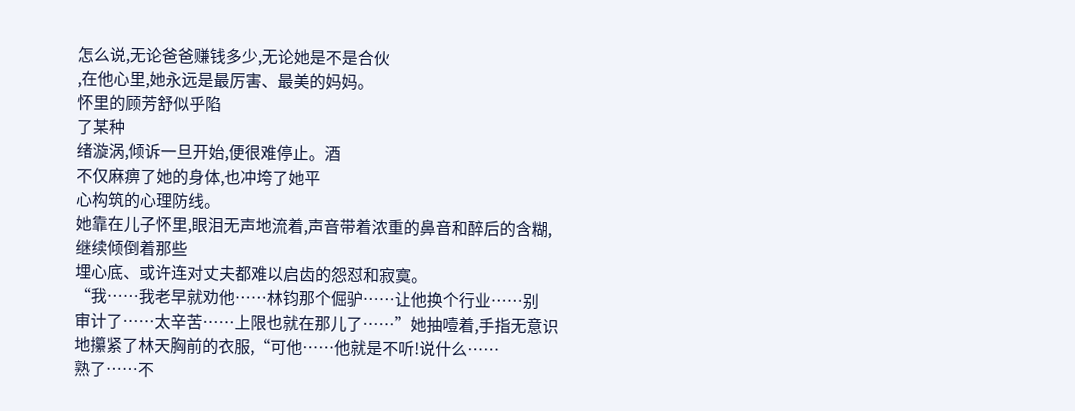怎么说,无论爸爸赚钱多少,无论她是不是合伙
,在他心里,她永远是最厉害、最美的妈妈。
怀里的顾芳舒似乎陷
了某种
绪漩涡,倾诉一旦开始,便很难停止。酒
不仅麻痹了她的身体,也冲垮了她平
心构筑的心理防线。
她靠在儿子怀里,眼泪无声地流着,声音带着浓重的鼻音和醉后的含糊,继续倾倒着那些
埋心底、或许连对丈夫都难以启齿的怨怼和寂寞。
“我……我老早就劝他……林钧那个倔驴……让他换个行业……别
审计了……太辛苦……上限也就在那儿了……”她抽噎着,手指无意识地攥紧了林天胸前的衣服,“可他……他就是不听!说什么……
熟了……不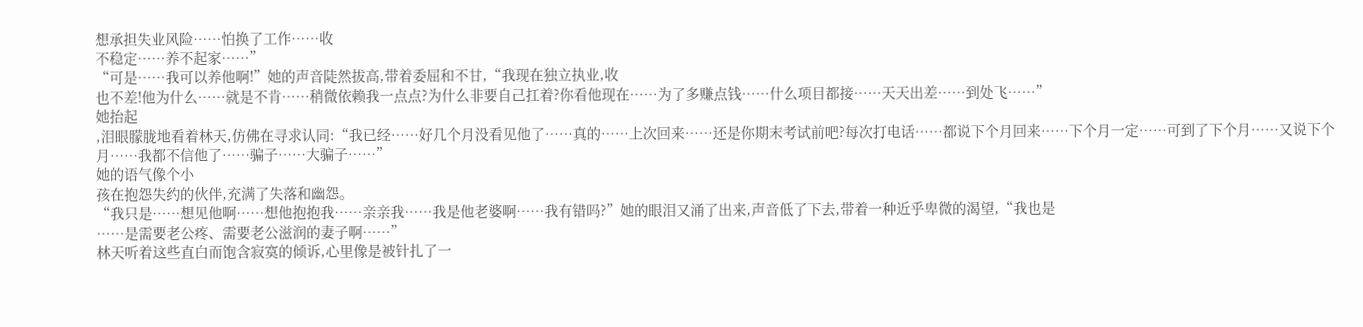想承担失业风险……怕换了工作……收
不稳定……养不起家……”
“可是……我可以养他啊!”她的声音陡然拔高,带着委屈和不甘,“我现在独立执业,收
也不差!他为什么……就是不肯……稍微依赖我一点点?为什么非要自己扛着?你看他现在……为了多赚点钱……什么项目都接……天天出差……到处飞……”
她抬起
,泪眼朦胧地看着林天,仿佛在寻求认同:“我已经……好几个月没看见他了……真的……上次回来……还是你期末考试前吧?每次打电话……都说下个月回来……下个月一定……可到了下个月……又说下个月……我都不信他了……骗子……大骗子……”
她的语气像个小
孩在抱怨失约的伙伴,充满了失落和幽怨。
“我只是……想见他啊……想他抱抱我……亲亲我……我是他老婆啊……我有错吗?”她的眼泪又涌了出来,声音低了下去,带着一种近乎卑微的渴望,“我也是
……是需要老公疼、需要老公滋润的妻子啊……”
林天听着这些直白而饱含寂寞的倾诉,心里像是被针扎了一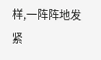样,一阵阵地发紧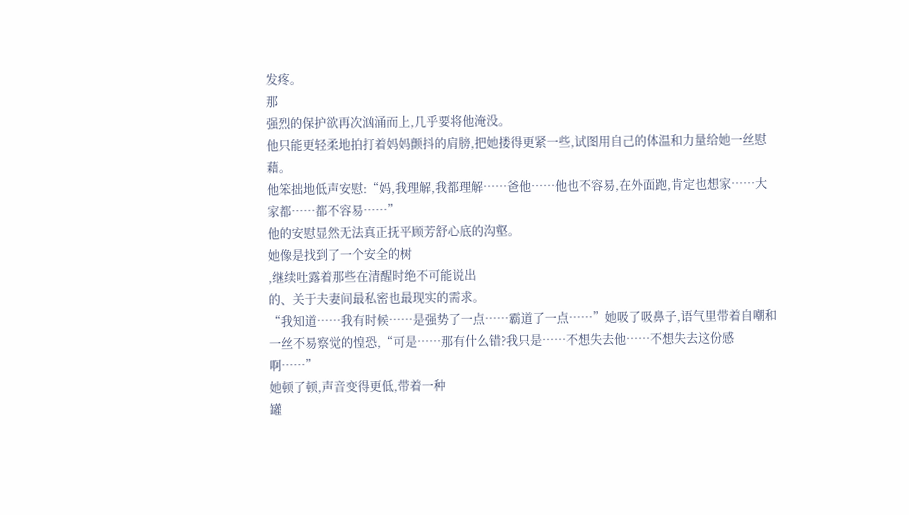发疼。
那
强烈的保护欲再次汹涌而上,几乎要将他淹没。
他只能更轻柔地拍打着妈妈颤抖的肩膀,把她搂得更紧一些,试图用自己的体温和力量给她一丝慰藉。
他笨拙地低声安慰:“妈,我理解,我都理解……爸他……他也不容易,在外面跑,肯定也想家……大家都……都不容易……”
他的安慰显然无法真正抚平顾芳舒心底的沟壑。
她像是找到了一个安全的树
,继续吐露着那些在清醒时绝不可能说出
的、关于夫妻间最私密也最现实的需求。
“我知道……我有时候……是强势了一点……霸道了一点……”她吸了吸鼻子,语气里带着自嘲和一丝不易察觉的惶恐,“可是……那有什么错?我只是……不想失去他……不想失去这份感
啊……”
她顿了顿,声音变得更低,带着一种
罐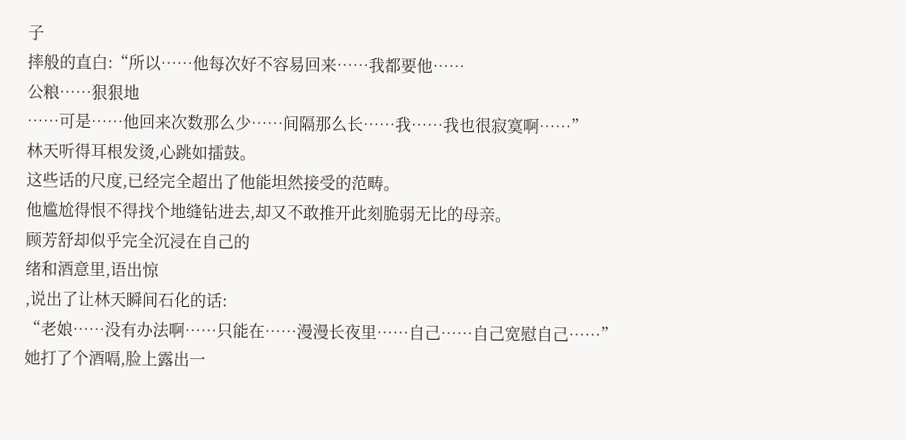子
摔般的直白:“所以……他每次好不容易回来……我都要他……
公粮……狠狠地
……可是……他回来次数那么少……间隔那么长……我……我也很寂寞啊……”
林天听得耳根发烫,心跳如擂鼓。
这些话的尺度,已经完全超出了他能坦然接受的范畴。
他尴尬得恨不得找个地缝钻进去,却又不敢推开此刻脆弱无比的母亲。
顾芳舒却似乎完全沉浸在自己的
绪和酒意里,语出惊
,说出了让林天瞬间石化的话:
“老娘……没有办法啊……只能在……漫漫长夜里……自己……自己宽慰自己……”
她打了个酒嗝,脸上露出一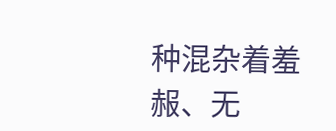种混杂着羞赧、无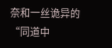奈和一丝诡异的“同道中